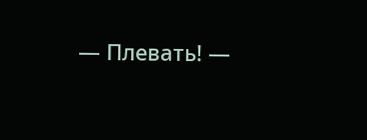— Плевать! —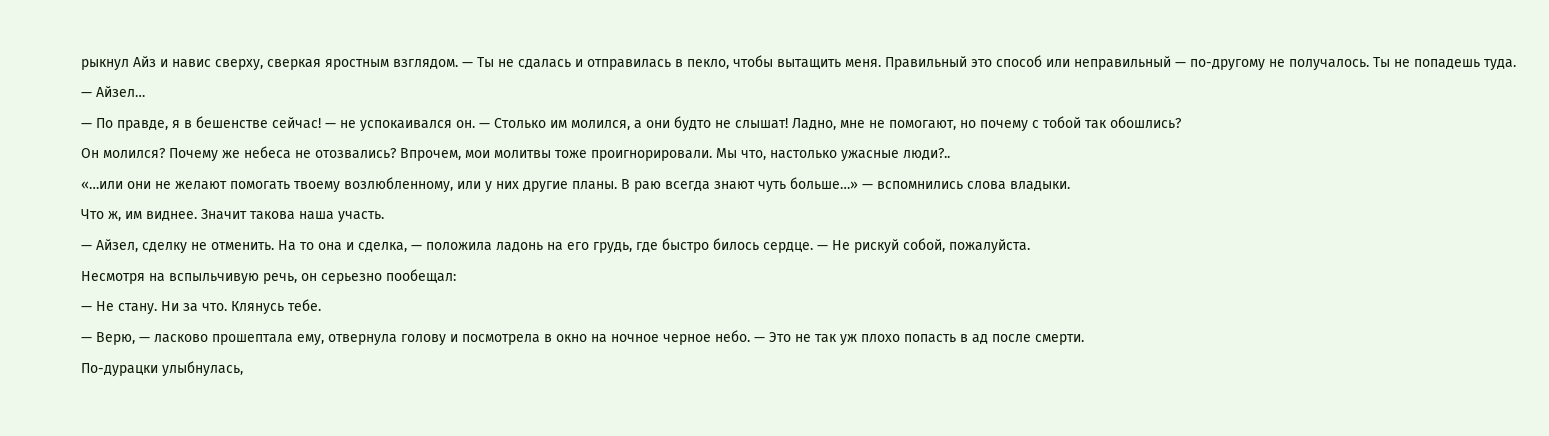рыкнул Айз и навис сверху, сверкая яростным взглядом. — Ты не сдалась и отправилась в пекло, чтобы вытащить меня. Правильный это способ или неправильный — по-другому не получалось. Ты не попадешь туда.
— Айзел…
— По правде, я в бешенстве сейчас! — не успокаивался он. — Столько им молился, а они будто не слышат! Ладно, мне не помогают, но почему с тобой так обошлись?
Он молился? Почему же небеса не отозвались? Впрочем, мои молитвы тоже проигнорировали. Мы что, настолько ужасные люди?..
«…или они не желают помогать твоему возлюбленному, или у них другие планы. В раю всегда знают чуть больше…» — вспомнились слова владыки.
Что ж, им виднее. Значит такова наша участь.
— Айзел, сделку не отменить. На то она и сделка, — положила ладонь на его грудь, где быстро билось сердце. — Не рискуй собой, пожалуйста.
Несмотря на вспыльчивую речь, он серьезно пообещал:
— Не стану. Ни за что. Клянусь тебе.
— Верю, — ласково прошептала ему, отвернула голову и посмотрела в окно на ночное черное небо. — Это не так уж плохо попасть в ад после смерти.
По-дурацки улыбнулась,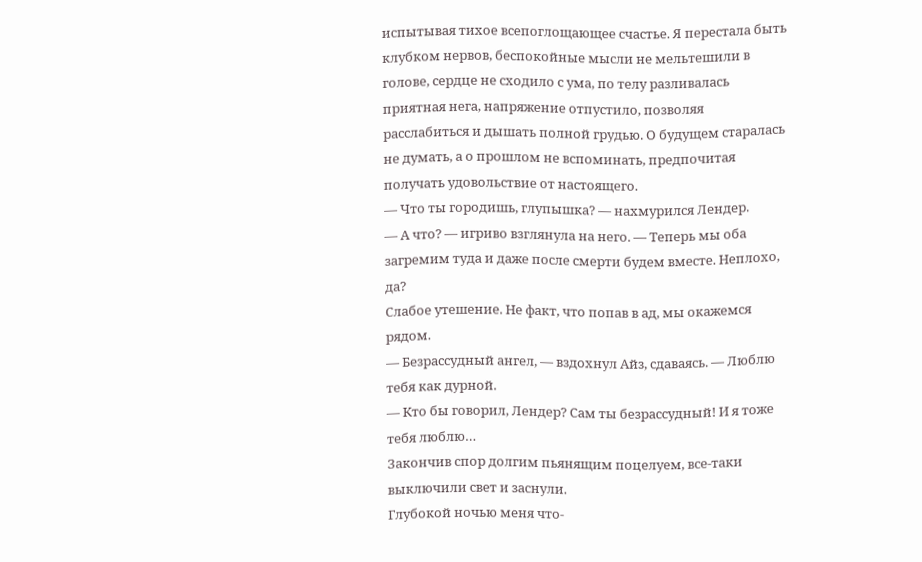испытывая тихое всепоглощающее счастье. Я перестала быть клубком нервов, беспокойные мысли не мельтешили в голове, сердце не сходило с ума, по телу разливалась приятная нега, напряжение отпустило, позволяя расслабиться и дышать полной грудью. О будущем старалась не думать, а о прошлом не вспоминать, предпочитая получать удовольствие от настоящего.
— Что ты городишь, глупышка? — нахмурился Лендер.
— А что? — игриво взглянула на него. — Теперь мы оба загремим туда и даже после смерти будем вместе. Неплохо, да?
Слабое утешение. Не факт, что попав в ад, мы окажемся рядом.
— Безрассудный ангел, — вздохнул Айз, сдаваясь. — Люблю тебя как дурной.
— Кто бы говорил, Лендер? Сам ты безрассудный! И я тоже тебя люблю…
Закончив спор долгим пьянящим поцелуем, все-таки выключили свет и заснули.
Глубокой ночью меня что-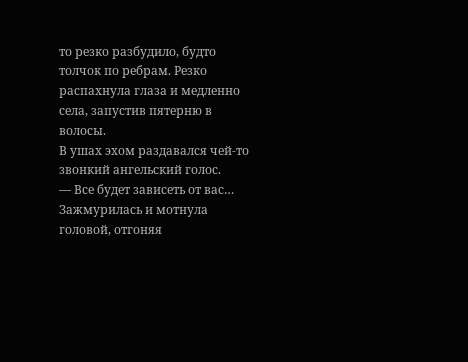то резко разбудило, будто толчок по ребрам. Резко распахнула глаза и медленно села, запустив пятерню в волосы.
В ушах эхом раздавался чей-то звонкий ангельский голос.
— Все будет зависеть от вас…
Зажмурилась и мотнула головой, отгоняя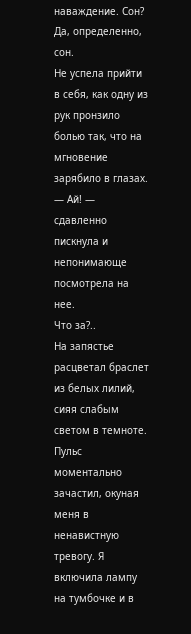наваждение. Сон? Да, определенно, сон.
Не успела прийти в себя, как одну из рук пронзило болью так, что на мгновение зарябило в глазах.
— Ай! — сдавленно пискнула и непонимающе посмотрела на нее.
Что за?..
На запястье расцветал браслет из белых лилий, сияя слабым светом в темноте.
Пульс моментально зачастил, окуная меня в ненавистную тревогу. Я включила лампу на тумбочке и в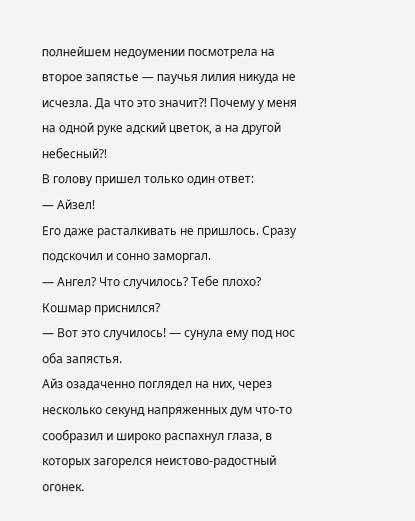полнейшем недоумении посмотрела на второе запястье — паучья лилия никуда не исчезла. Да что это значит?! Почему у меня на одной руке адский цветок, а на другой небесный?!
В голову пришел только один ответ:
— Айзел!
Его даже расталкивать не пришлось. Сразу подскочил и сонно заморгал.
— Ангел? Что случилось? Тебе плохо? Кошмар приснился?
— Вот это случилось! — сунула ему под нос оба запястья.
Айз озадаченно поглядел на них, через несколько секунд напряженных дум что-то сообразил и широко распахнул глаза, в которых загорелся неистово-радостный огонек.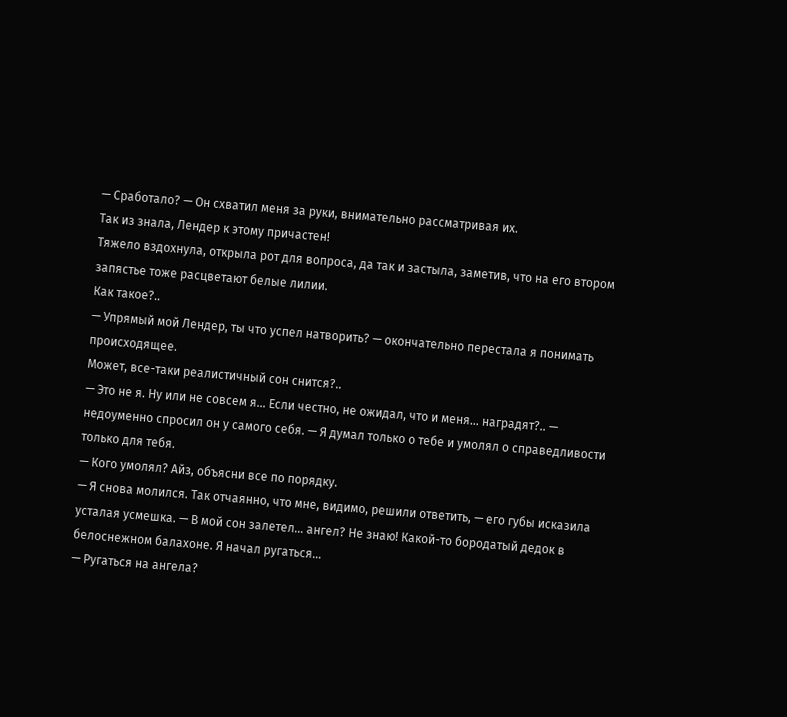— Сработало? — Он схватил меня за руки, внимательно рассматривая их.
Так из знала, Лендер к этому причастен!
Тяжело вздохнула, открыла рот для вопроса, да так и застыла, заметив, что на его втором запястье тоже расцветают белые лилии.
Как такое?..
— Упрямый мой Лендер, ты что успел натворить? — окончательно перестала я понимать происходящее.
Может, все-таки реалистичный сон снится?..
— Это не я. Ну или не совсем я… Если честно, не ожидал, что и меня… наградят?.. — недоуменно спросил он у самого себя. — Я думал только о тебе и умолял о справедливости только для тебя.
— Кого умолял? Айз, объясни все по порядку.
— Я снова молился. Так отчаянно, что мне, видимо, решили ответить, — его губы исказила усталая усмешка. — В мой сон залетел… ангел? Не знаю! Какой-то бородатый дедок в белоснежном балахоне. Я начал ругаться…
— Ругаться на ангела?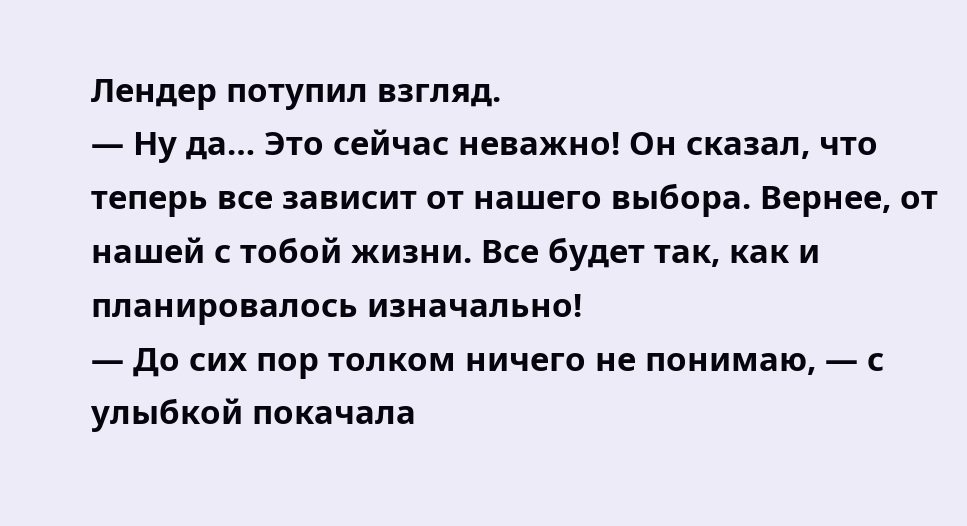Лендер потупил взгляд.
— Ну да… Это сейчас неважно! Он сказал, что теперь все зависит от нашего выбора. Вернее, от нашей с тобой жизни. Все будет так, как и планировалось изначально!
— До сих пор толком ничего не понимаю, — с улыбкой покачала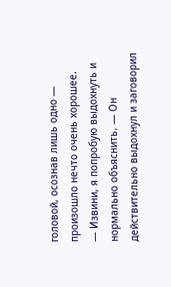головой, осознав лишь одно — произошло нечто очень хорошее.
— Извини, я попробую выдохнуть и нормально объяснить. — Он действительно выдохнул и заговорил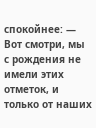спокойнее: — Вот смотри, мы с рождения не имели этих отметок, и только от наших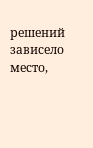решений зависело место,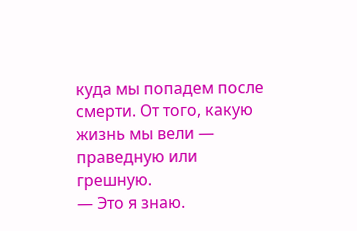куда мы попадем после смерти. От того, какую жизнь мы вели — праведную или грешную.
— Это я знаю.